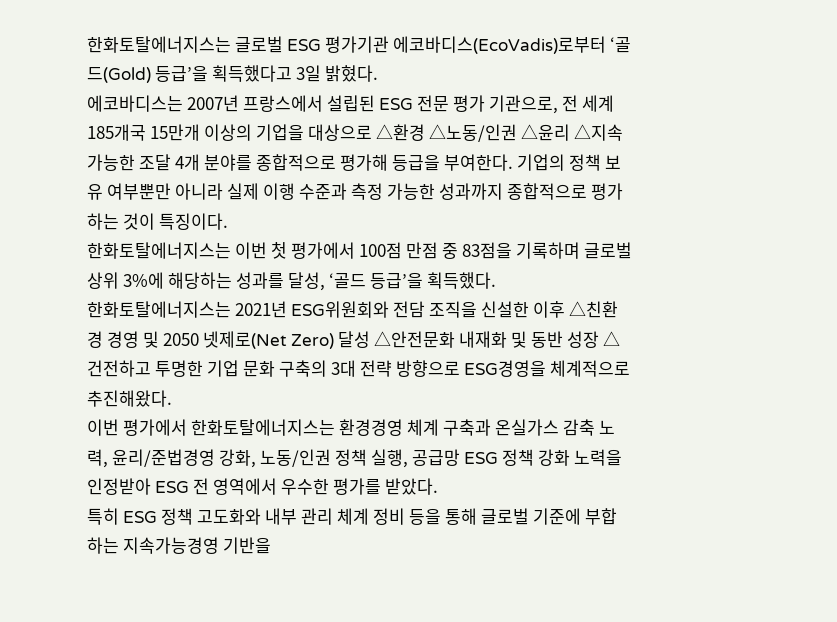한화토탈에너지스는 글로벌 ESG 평가기관 에코바디스(EcoVadis)로부터 ‘골드(Gold) 등급’을 획득했다고 3일 밝혔다.
에코바디스는 2007년 프랑스에서 설립된 ESG 전문 평가 기관으로, 전 세계 185개국 15만개 이상의 기업을 대상으로 △환경 △노동/인권 △윤리 △지속가능한 조달 4개 분야를 종합적으로 평가해 등급을 부여한다. 기업의 정책 보유 여부뿐만 아니라 실제 이행 수준과 측정 가능한 성과까지 종합적으로 평가하는 것이 특징이다.
한화토탈에너지스는 이번 첫 평가에서 100점 만점 중 83점을 기록하며 글로벌 상위 3%에 해당하는 성과를 달성, ‘골드 등급’을 획득했다.
한화토탈에너지스는 2021년 ESG위원회와 전담 조직을 신설한 이후 △친환경 경영 및 2050 넷제로(Net Zero) 달성 △안전문화 내재화 및 동반 성장 △건전하고 투명한 기업 문화 구축의 3대 전략 방향으로 ESG경영을 체계적으로 추진해왔다.
이번 평가에서 한화토탈에너지스는 환경경영 체계 구축과 온실가스 감축 노력, 윤리/준법경영 강화, 노동/인권 정책 실행, 공급망 ESG 정책 강화 노력을 인정받아 ESG 전 영역에서 우수한 평가를 받았다.
특히 ESG 정책 고도화와 내부 관리 체계 정비 등을 통해 글로벌 기준에 부합하는 지속가능경영 기반을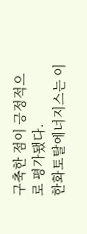구축한 점이 긍정적으로 평가됐다.
한화토탈에너지스는 이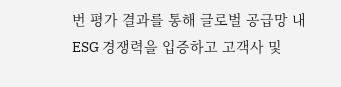번 평가 결과를 통해 글로벌 공급망 내 ESG 경쟁력을 입증하고 고객사 및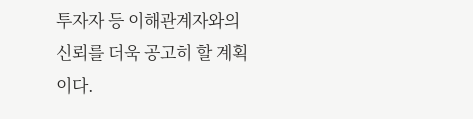투자자 등 이해관계자와의 신뢰를 더욱 공고히 할 계획이다.